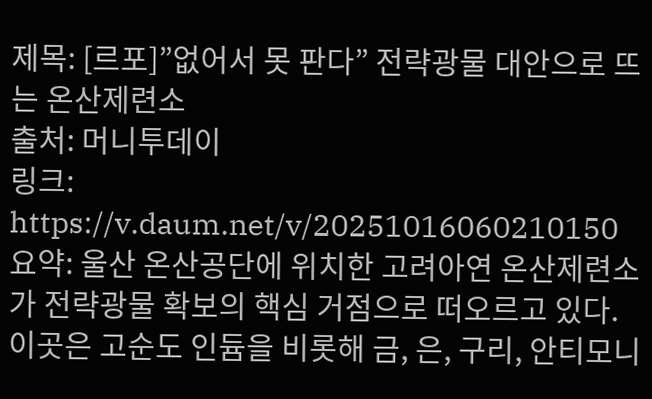제목: [르포]”없어서 못 판다” 전략광물 대안으로 뜨는 온산제련소
출처: 머니투데이
링크: https://v.daum.net/v/20251016060210150
요약: 울산 온산공단에 위치한 고려아연 온산제련소가 전략광물 확보의 핵심 거점으로 떠오르고 있다. 이곳은 고순도 인듐을 비롯해 금, 은, 구리, 안티모니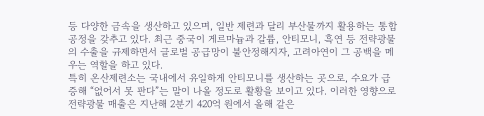등 다양한 금속을 생산하고 있으며, 일반 제련과 달리 부산물까지 활용하는 통합 공정을 갖추고 있다. 최근 중국이 게르마늄과 갈륨, 안티모니, 흑연 등 전략광물의 수출을 규제하면서 글로벌 공급망이 불안정해지자, 고려아연이 그 공백을 메우는 역할을 하고 있다.
특히 온산제련소는 국내에서 유일하게 안티모니를 생산하는 곳으로, 수요가 급증해 “없어서 못 판다”는 말이 나올 정도로 활황을 보이고 있다. 이러한 영향으로 전략광물 매출은 지난해 2분기 420억 원에서 올해 같은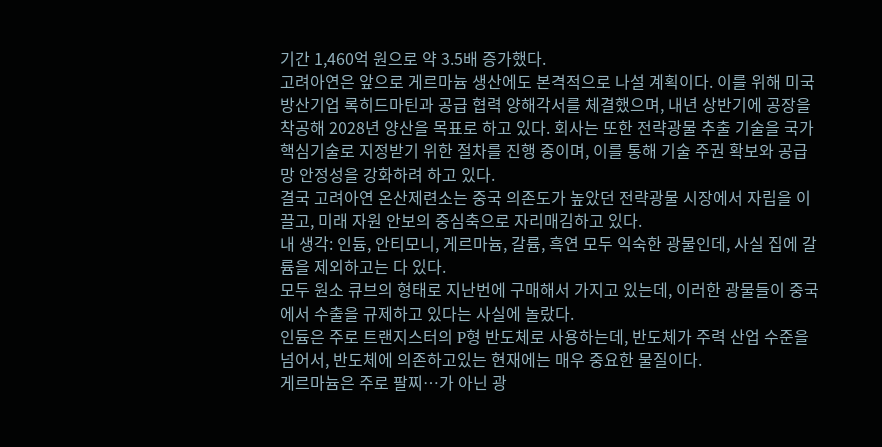기간 1,460억 원으로 약 3.5배 증가했다.
고려아연은 앞으로 게르마늄 생산에도 본격적으로 나설 계획이다. 이를 위해 미국 방산기업 록히드마틴과 공급 협력 양해각서를 체결했으며, 내년 상반기에 공장을 착공해 2028년 양산을 목표로 하고 있다. 회사는 또한 전략광물 추출 기술을 국가핵심기술로 지정받기 위한 절차를 진행 중이며, 이를 통해 기술 주권 확보와 공급망 안정성을 강화하려 하고 있다.
결국 고려아연 온산제련소는 중국 의존도가 높았던 전략광물 시장에서 자립을 이끌고, 미래 자원 안보의 중심축으로 자리매김하고 있다.
내 생각: 인듐, 안티모니, 게르마늄, 갈륨, 흑연 모두 익숙한 광물인데, 사실 집에 갈륨을 제외하고는 다 있다.
모두 원소 큐브의 형태로 지난번에 구매해서 가지고 있는데, 이러한 광물들이 중국에서 수출을 규제하고 있다는 사실에 놀랐다.
인듐은 주로 트랜지스터의 P형 반도체로 사용하는데, 반도체가 주력 산업 수준을 넘어서, 반도체에 의존하고있는 현재에는 매우 중요한 물질이다.
게르마늄은 주로 팔찌…가 아닌 광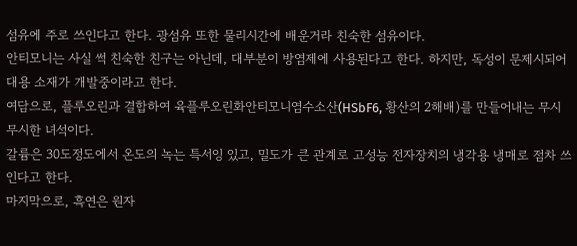섬유에 주로 쓰인다고 한다. 광섬유 또한 물리시간에 배운거라 친숙한 섬유이다.
안티모니는 사실 썩 친숙한 친구는 아닌데, 대부분이 방염제에 사용된다고 한다. 하지만, 독성이 문제시되어 대용 소재가 개발중이라고 한다.
여담으로, 플루오린과 결합하여 육플루오린화안티모니염수소산(HSbF6, 황산의 2해배)를 만들어내는 무시무시한 녀석이다.
갈륨은 30도정도에서 온도의 녹는 특서잉 있고, 밀도가 큰 관계로 고성능 전자장치의 냉각용 냉매로 점차 쓰인다고 한다.
마지막으로, 흑연은 원자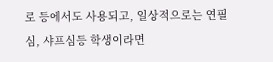로 등에서도 사용되고, 일상적으로는 연필심, 샤프심등 학생이라면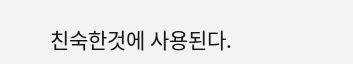친숙한것에 사용된다.